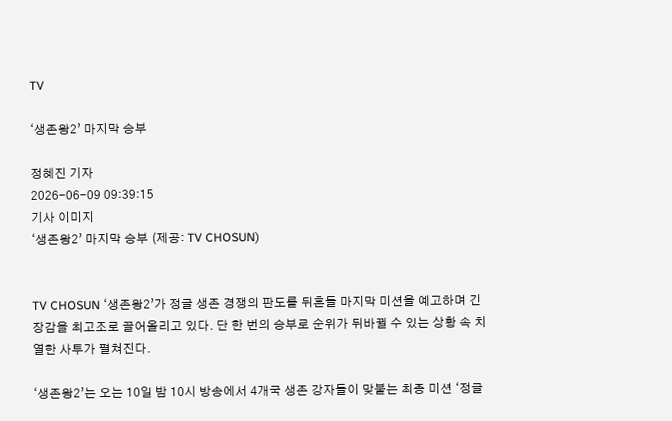TV

‘생존왕2’ 마지막 승부

정혜진 기자
2026-06-09 09:39:15
기사 이미지
‘생존왕2’ 마지막 승부 (제공: TV CHOSUN)


TV CHOSUN ‘생존왕2’가 정글 생존 경쟁의 판도를 뒤흔들 마지막 미션을 예고하며 긴장감을 최고조로 끌어올리고 있다. 단 한 번의 승부로 순위가 뒤바뀔 수 있는 상황 속 치열한 사투가 펼쳐진다.

‘생존왕2’는 오는 10일 밤 10시 방송에서 4개국 생존 강자들이 맞붙는 최종 미션 ‘정글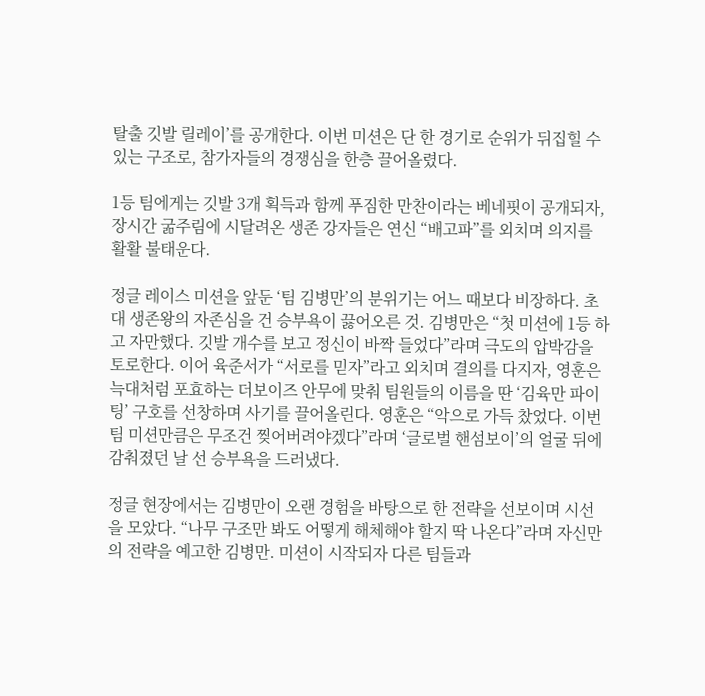탈출 깃발 릴레이’를 공개한다. 이번 미션은 단 한 경기로 순위가 뒤집힐 수 있는 구조로, 참가자들의 경쟁심을 한층 끌어올렸다.

1등 팀에게는 깃발 3개 획득과 함께 푸짐한 만찬이라는 베네핏이 공개되자, 장시간 굶주림에 시달려온 생존 강자들은 연신 “배고파”를 외치며 의지를 활활 불태운다.

정글 레이스 미션을 앞둔 ‘팀 김병만’의 분위기는 어느 때보다 비장하다. 초대 생존왕의 자존심을 건 승부욕이 끓어오른 것. 김병만은 “첫 미션에 1등 하고 자만했다. 깃발 개수를 보고 정신이 바짝 들었다”라며 극도의 압박감을 토로한다. 이어 육준서가 “서로를 믿자”라고 외치며 결의를 다지자, 영훈은 늑대처럼 포효하는 더보이즈 안무에 맞춰 팀원들의 이름을 딴 ‘김육만 파이팅’ 구호를 선창하며 사기를 끌어올린다. 영훈은 “악으로 가득 찼었다. 이번 팀 미션만큼은 무조건 찢어버려야겠다”라며 ‘글로벌 핸섬보이’의 얼굴 뒤에 감춰졌던 날 선 승부욕을 드러냈다.

정글 현장에서는 김병만이 오랜 경험을 바탕으로 한 전략을 선보이며 시선을 모았다. “나무 구조만 봐도 어떻게 해체해야 할지 딱 나온다”라며 자신만의 전략을 예고한 김병만. 미션이 시작되자 다른 팀들과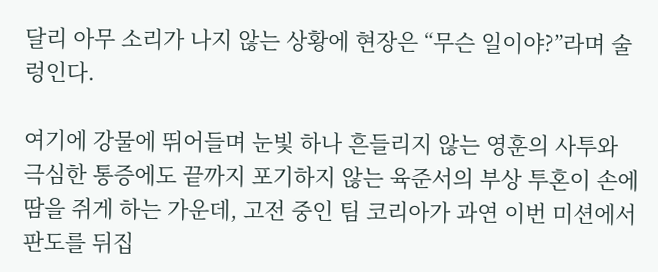달리 아무 소리가 나지 않는 상황에 현장은 “무슨 일이야?”라며 술렁인다.

여기에 강물에 뛰어들며 눈빛 하나 흔들리지 않는 영훈의 사투와 극심한 통증에도 끝까지 포기하지 않는 육준서의 부상 투혼이 손에 땀을 쥐게 하는 가운데, 고전 중인 팀 코리아가 과연 이번 미션에서 판도를 뒤집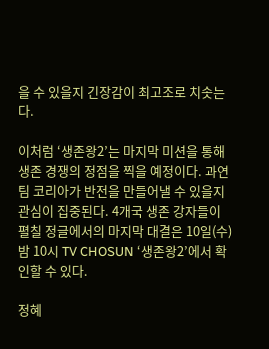을 수 있을지 긴장감이 최고조로 치솟는다.

이처럼 ‘생존왕2’는 마지막 미션을 통해 생존 경쟁의 정점을 찍을 예정이다. 과연 팀 코리아가 반전을 만들어낼 수 있을지 관심이 집중된다. 4개국 생존 강자들이 펼칠 정글에서의 마지막 대결은 10일(수) 밤 10시 TV CHOSUN ‘생존왕2’에서 확인할 수 있다.

정혜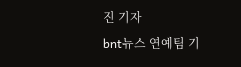진 기자
bnt뉴스 연예팀 기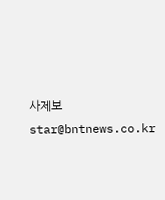사제보 star@bntnews.co.kr